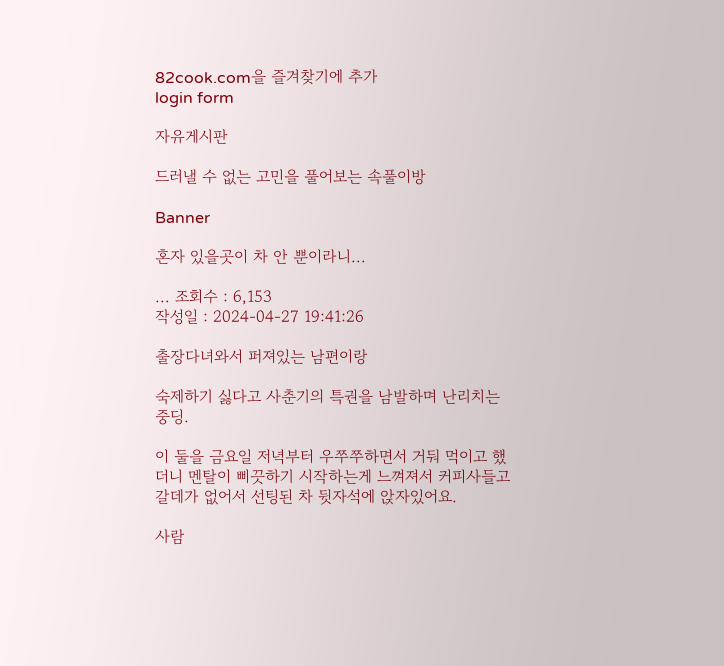82cook.com을 즐겨찾기에 추가
login form

자유게시판

드러낼 수 없는 고민을 풀어보는 속풀이방

Banner

혼자 있을곳이 차 안 뿐이라니...

... 조회수 : 6,153
작성일 : 2024-04-27 19:41:26

출장다녀와서 퍼져있는 남편이랑

숙제하기 싫다고 사춘기의 특권을 남발하며 난리치는 중딩.

이 둘을 금요일 저녁부터 우쭈쭈하면서 거둬 먹이고 했더니 멘탈이 삐끗하기 시작하는게 느껴져서 커피사들고 갈데가 없어서 선팅된 차 뒷자석에 앉자있어요.

사람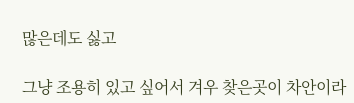많은데도 싫고

그냥 조용히 있고 싶어서 겨우 찾은곳이 차안이라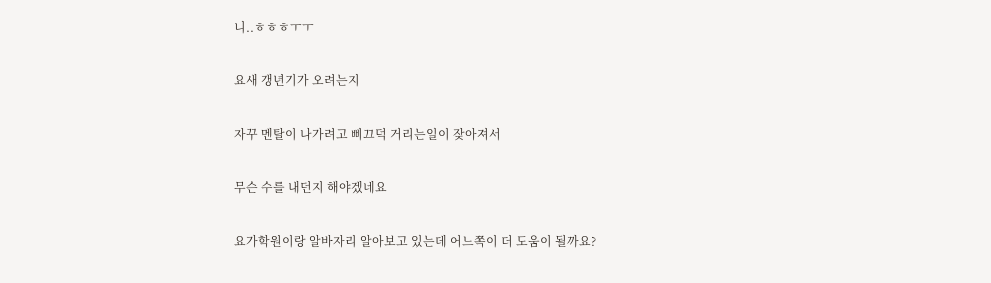니..ㅎㅎㅎㅜㅜ

요새 갱년기가 오려는지

자꾸 멘탈이 나가려고 삐끄덕 거리는일이 잦아져서

무슨 수를 내던지 해야겠네요

요가학원이랑 알바자리 알아보고 있는데 어느쪽이 더 도움이 될까요?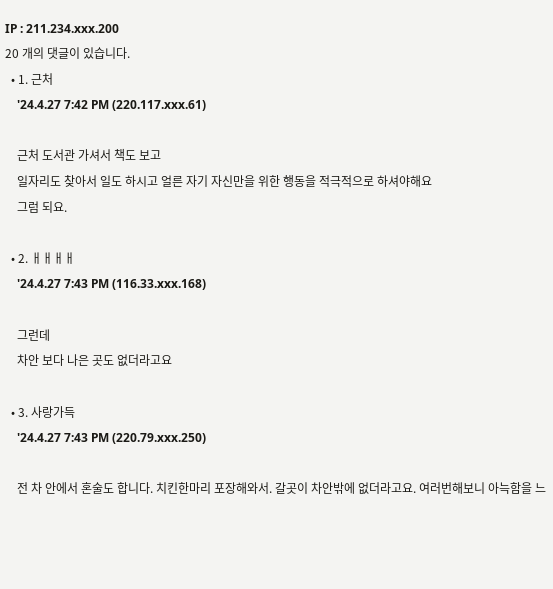IP : 211.234.xxx.200
20 개의 댓글이 있습니다.
  • 1. 근처
    '24.4.27 7:42 PM (220.117.xxx.61)

    근처 도서관 가셔서 책도 보고
    일자리도 찾아서 일도 하시고 얼른 자기 자신만을 위한 행동을 적극적으로 하셔야해요
    그럼 되요.

  • 2. ㅐㅐㅐㅐ
    '24.4.27 7:43 PM (116.33.xxx.168)

    그런데
    차안 보다 나은 곳도 없더라고요

  • 3. 사랑가득
    '24.4.27 7:43 PM (220.79.xxx.250)

    전 차 안에서 혼술도 합니다. 치킨한마리 포장해와서. 갈곳이 차안밖에 없더라고요. 여러번해보니 아늑함을 느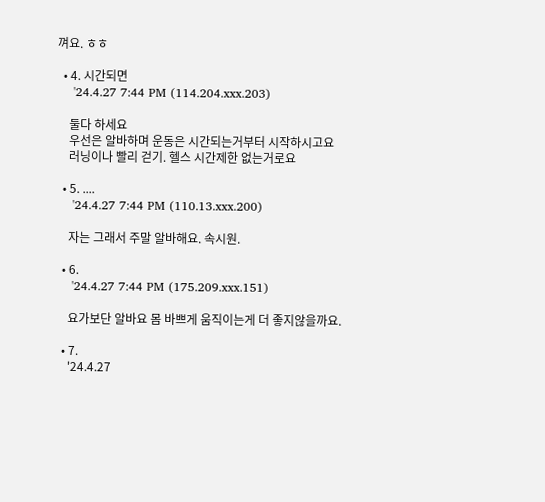껴요. ㅎㅎ

  • 4. 시간되면
    '24.4.27 7:44 PM (114.204.xxx.203)

    둘다 하세요
    우선은 알바하며 운동은 시간되는거부터 시작하시고요
    러닝이나 빨리 걷기. 헬스 시간제한 없는거로요

  • 5. ....
    '24.4.27 7:44 PM (110.13.xxx.200)

    자는 그래서 주말 알바해요. 속시원.

  • 6.
    '24.4.27 7:44 PM (175.209.xxx.151)

    요가보단 알바요 몸 바쁘게 움직이는게 더 좋지않을까요.

  • 7.
    '24.4.27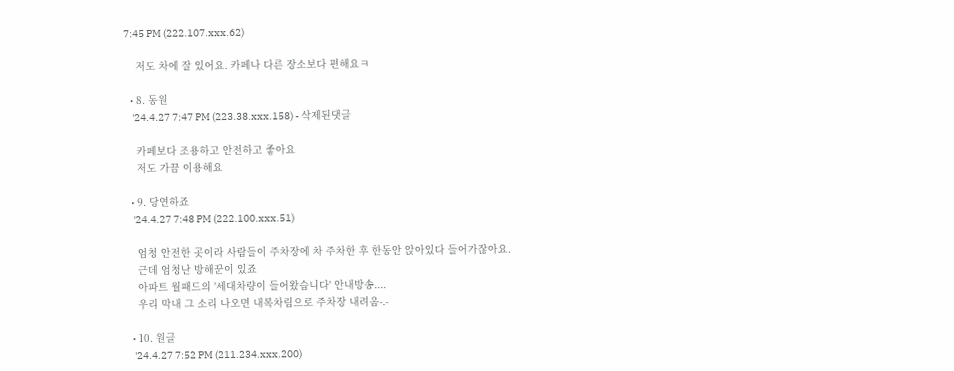7:45 PM (222.107.xxx.62)

    저도 차에 잘 있어요. 카페나 다른 장소보다 편해요ㅋ

  • 8. 동원
    '24.4.27 7:47 PM (223.38.xxx.158) - 삭제된댓글

    카페보다 조용하고 안전하고 좋아요
    저도 가끔 이용해요

  • 9. 당연하죠
    '24.4.27 7:48 PM (222.100.xxx.51)

    엄청 안전한 곳이라 사람들이 주차장에 차 주차한 후 한동안 앉아있다 들어가잖아요.
    근데 엄청난 방해꾼이 있죠
    아파트 월패드의 '세대차량이 들어왔습니다' 안내방송....
    우리 막내 그 소리 나오면 내복차림으로 주차장 내려옴-.-

  • 10. 원글
    '24.4.27 7:52 PM (211.234.xxx.200)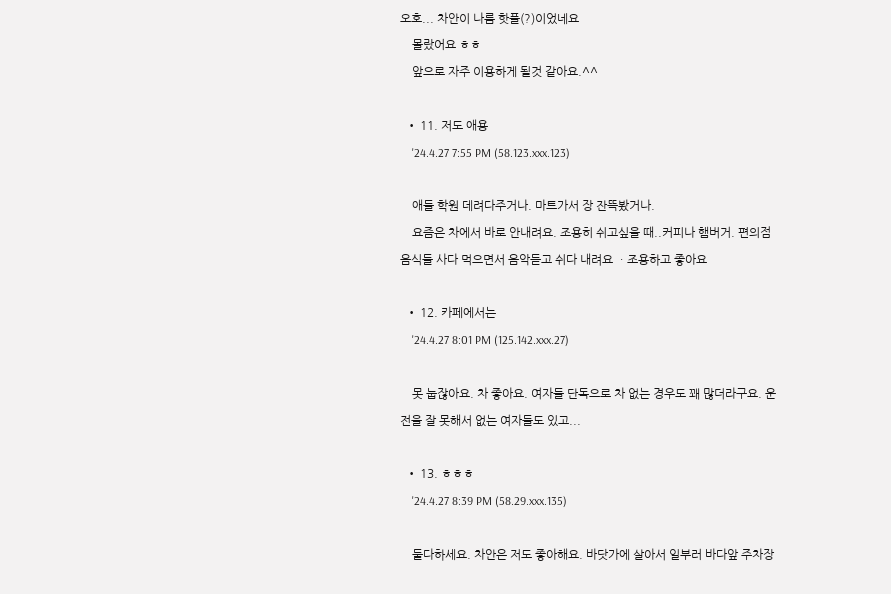오호... 차안이 나름 핫플(?)이었네요
    몰랐어요 ㅎㅎ
    앞으로 자주 이용하게 될것 같아요.^^

  • 11. 저도 애용
    '24.4.27 7:55 PM (58.123.xxx.123)

    애들 학원 데려다주거나. 마트가서 장 잔뜩봤거나.
    요즘은 차에서 바로 안내려요. 조용히 쉬고싶을 때..커피나 햄버거. 편의점 음식들 사다 먹으면서 음악듣고 쉬다 내려요 ㆍ조용하고 좋아요

  • 12. 카페에서는
    '24.4.27 8:01 PM (125.142.xxx.27)

    못 눕잖아요. 차 좋아요. 여자들 단독으로 차 없는 경우도 꽤 많더라구요. 운전을 잘 못해서 없는 여자들도 있고...

  • 13. ㅎㅎㅎ
    '24.4.27 8:39 PM (58.29.xxx.135)

    둘다하세요. 차안은 저도 좋아해요. 바닷가에 살아서 일부러 바다앞 주차장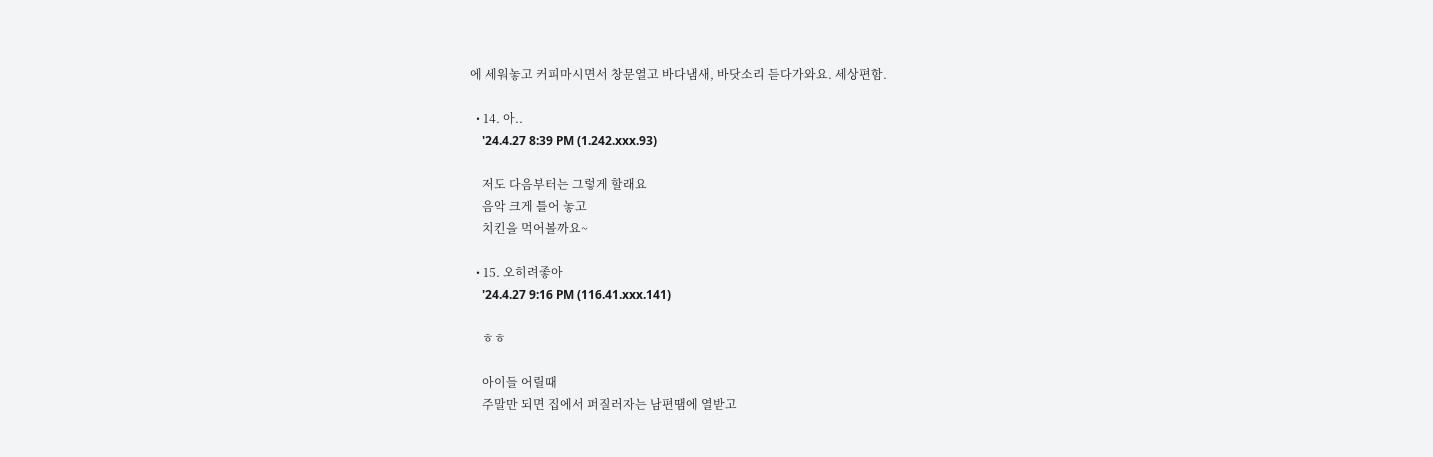에 세워놓고 커피마시면서 창문열고 바다냄새, 바닷소리 듣다가와요. 세상편함.

  • 14. 아..
    '24.4.27 8:39 PM (1.242.xxx.93)

    저도 다음부터는 그렇게 할래요
    음악 크게 틀어 놓고
    치킨을 먹어볼까요~

  • 15. 오히려좋아
    '24.4.27 9:16 PM (116.41.xxx.141)

    ㅎㅎ

    아이들 어릴때
    주말만 되면 집에서 퍼질러자는 남편땜에 열받고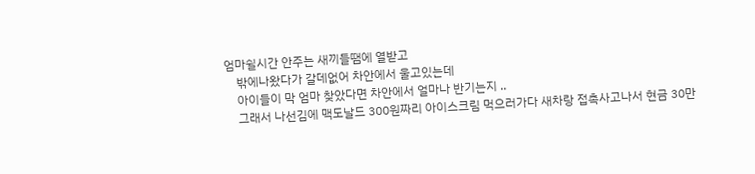엄마쉴시간 안주는 새끼들땜에 열받고
    밖에나왔다가 갈데없어 차안에서 울고있는데
    아이들이 막 엄마 찾았다면 차안에서 얼마나 반기는지 ..
    그래서 나선김에 맥도날드 300원짜리 아이스크림 먹으러가다 새차랑 접촉사고나서 현금 30만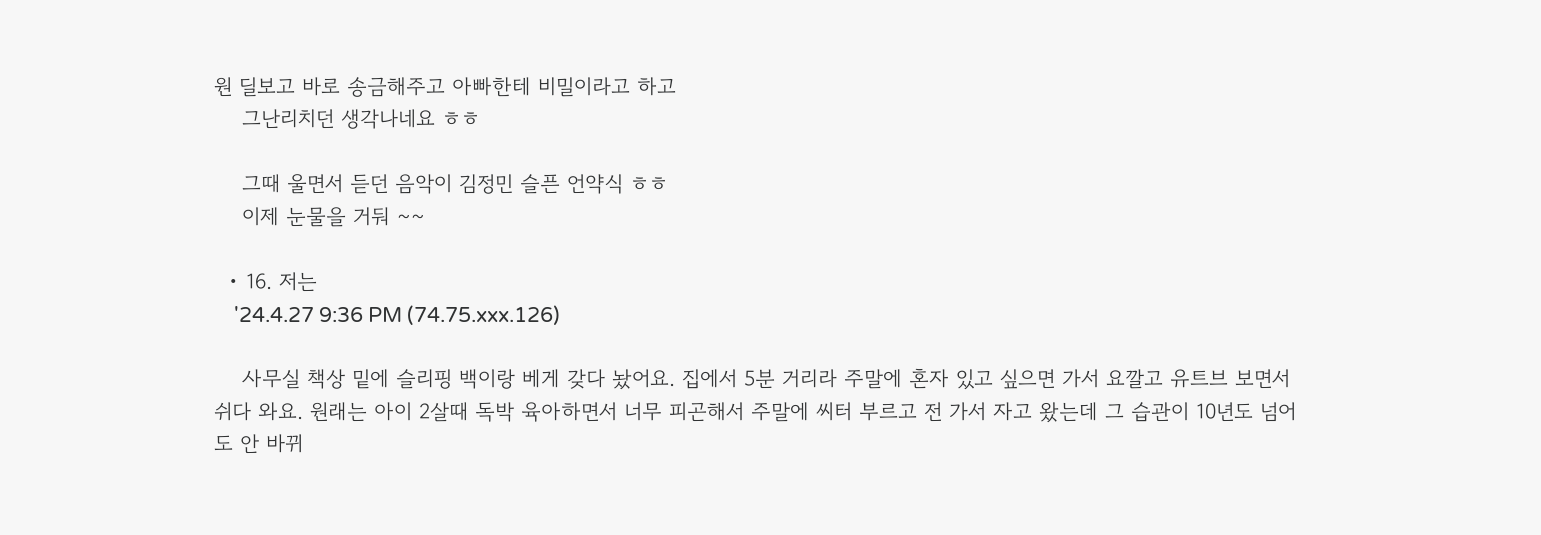원 딜보고 바로 송금해주고 아빠한테 비밀이라고 하고
    그난리치던 생각나네요 ㅎㅎ

    그때 울면서 듣던 음악이 김정민 슬픈 언약식 ㅎㅎ
    이제 눈물을 거둬 ~~

  • 16. 저는
    '24.4.27 9:36 PM (74.75.xxx.126)

    사무실 책상 밑에 슬리핑 백이랑 베게 갖다 놨어요. 집에서 5분 거리라 주말에 혼자 있고 싶으면 가서 요깔고 유트브 보면서 쉬다 와요. 원래는 아이 2살때 독박 육아하면서 너무 피곤해서 주말에 씨터 부르고 전 가서 자고 왔는데 그 습관이 10년도 넘어도 안 바뀌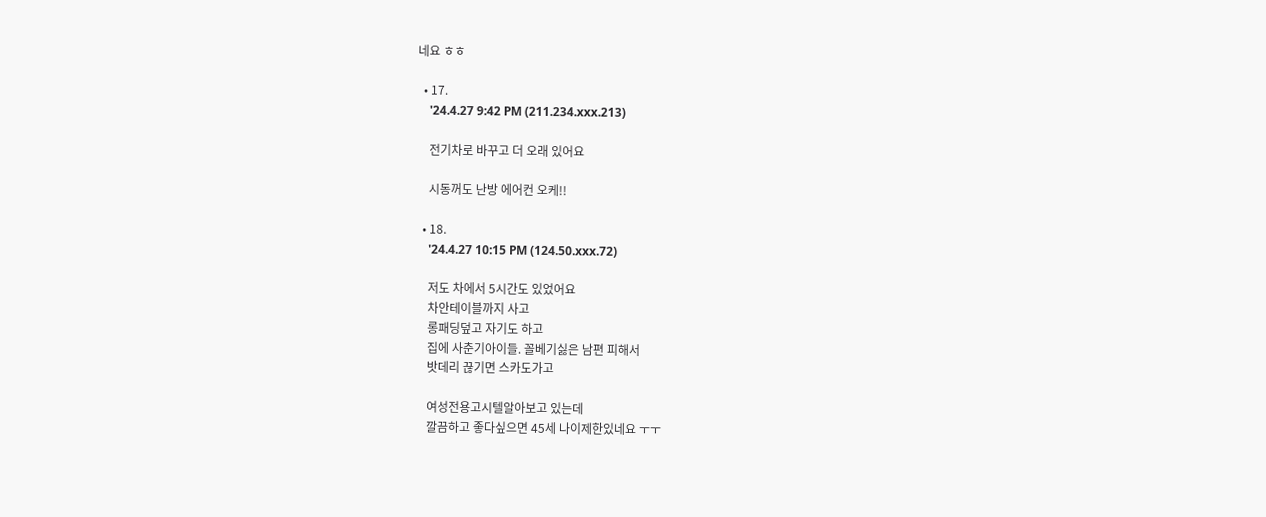네요 ㅎㅎ

  • 17.
    '24.4.27 9:42 PM (211.234.xxx.213)

    전기차로 바꾸고 더 오래 있어요

    시동꺼도 난방 에어컨 오케!!

  • 18.
    '24.4.27 10:15 PM (124.50.xxx.72)

    저도 차에서 5시간도 있었어요
    차안테이블까지 사고
    롱패딩덮고 자기도 하고
    집에 사춘기아이들. 꼴베기싫은 남편 피해서
    밧데리 끊기면 스카도가고

    여성전용고시텔알아보고 있는데
    깔끔하고 좋다싶으면 45세 나이제한있네요 ㅜㅜ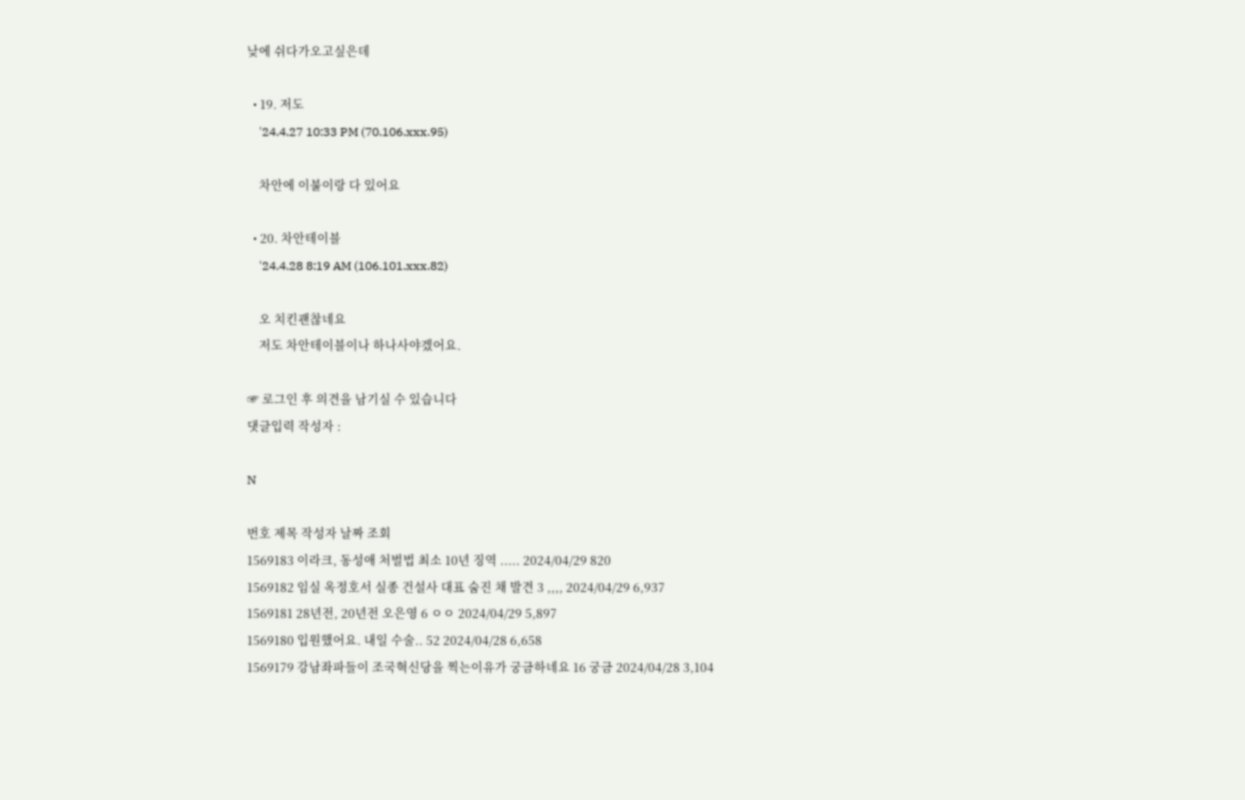낮에 쉬다가오고싶은데

  • 19. 저도
    '24.4.27 10:33 PM (70.106.xxx.95)

    차안에 이불이랑 다 있어요

  • 20. 차안테이블
    '24.4.28 8:19 AM (106.101.xxx.82)

    오 치킨괜찮네요
    저도 차안테이블이나 하나사야겠어요.

☞ 로그인 후 의견을 남기실 수 있습니다
댓글입력 작성자 :

N

번호 제목 작성자 날짜 조회
1569183 이라크, 동성애 처벌법 최소 10년 징역 ..... 2024/04/29 820
1569182 임실 옥정호서 실종 건설사 대표 숨진 채 발견 3 ,,,, 2024/04/29 6,937
1569181 28년전, 20년전 오은영 6 ㅇㅇ 2024/04/29 5,897
1569180 입원했어요. 내일 수술.. 52 2024/04/28 6,658
1569179 강남좌파들이 조국혁신당을 찍는이유가 궁금하네요 16 궁금 2024/04/28 3,104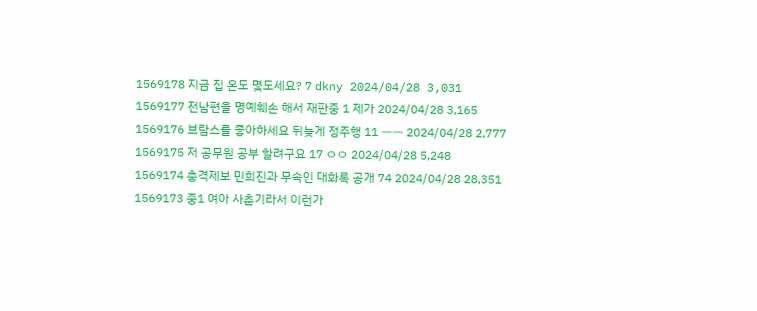1569178 지금 집 온도 몇도세요? 7 dkny 2024/04/28 3,031
1569177 전남편을 명예훼손 해서 재판중 1 제가 2024/04/28 3,165
1569176 브람스를 좋아하세요 뒤늦게 정주행 11 ㅡㅡ 2024/04/28 2,777
1569175 저 공무원 공부 할려구요 17 ㅇㅇ 2024/04/28 5,248
1569174 충격제보 민희진과 무속인 대화록 공개 74 2024/04/28 28,351
1569173 중1 여아 사춘기라서 이런가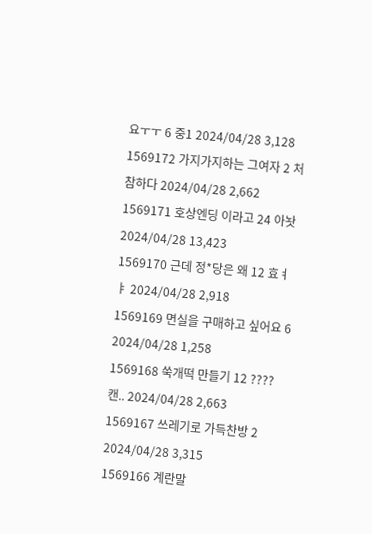요ㅜㅜ 6 중1 2024/04/28 3,128
1569172 가지가지하는 그여자 2 처참하다 2024/04/28 2,662
1569171 호상엔딩 이라고 24 아놧 2024/04/28 13,423
1569170 근데 정*당은 왜 12 효ㅕㅑ 2024/04/28 2,918
1569169 면실을 구매하고 싶어요 6 2024/04/28 1,258
1569168 쑥개떡 만들기 12 ???? 캔.. 2024/04/28 2,663
1569167 쓰레기로 가득찬방 2 2024/04/28 3,315
1569166 계란말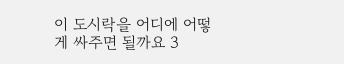이 도시락을 어디에 어떻게 싸주면 될까요 3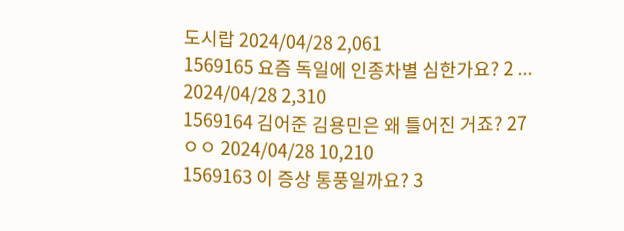도시랍 2024/04/28 2,061
1569165 요즘 독일에 인종차별 심한가요? 2 ... 2024/04/28 2,310
1569164 김어준 김용민은 왜 틀어진 거죠? 27 ㅇㅇ 2024/04/28 10,210
1569163 이 증상 통풍일까요? 3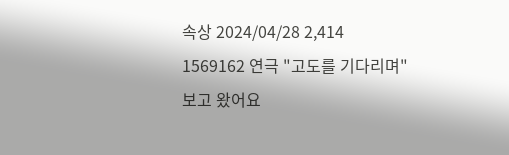속상 2024/04/28 2,414
1569162 연극 "고도를 기다리며"보고 왔어요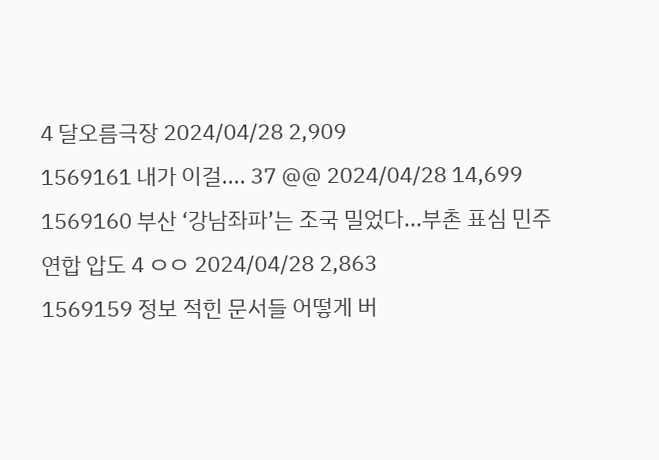4 달오름극장 2024/04/28 2,909
1569161 내가 이걸.... 37 @@ 2024/04/28 14,699
1569160 부산 ‘강남좌파’는 조국 밀었다...부촌 표심 민주연합 압도 4 ㅇㅇ 2024/04/28 2,863
1569159 정보 적힌 문서들 어떻게 버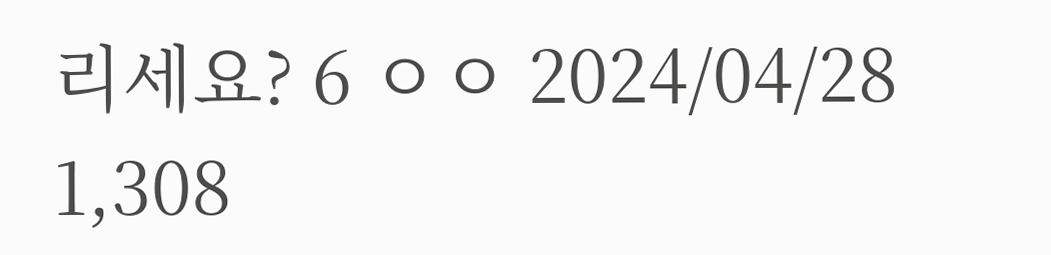리세요? 6 ㅇㅇ 2024/04/28 1,308